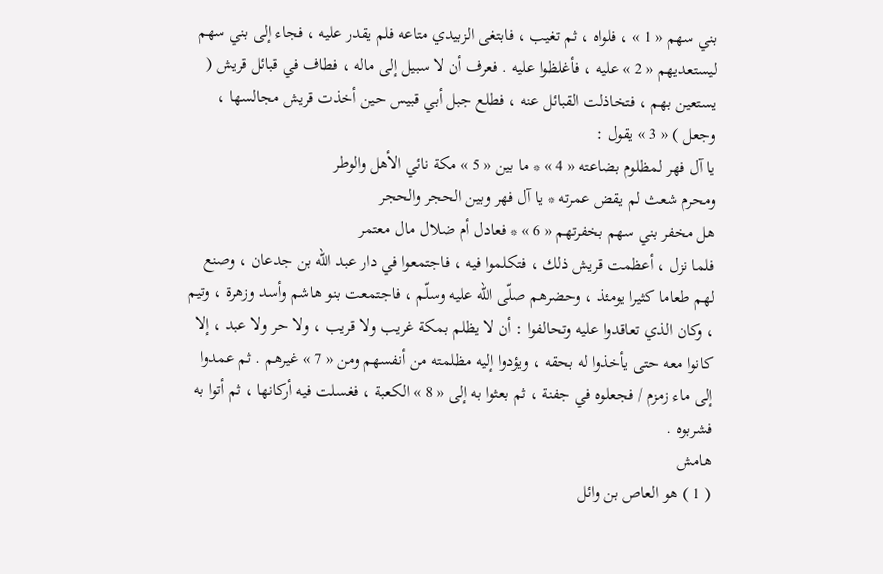بني سهم « 1 » ، فلواه ، ثم تغيب ، فابتغى الزبيدي متاعه فلم يقدر عليه ، فجاء إلى بني سهم ليستعديهم « 2 » عليه ، فأغلظوا عليه . فعرف أن لا سبيل إلى ماله ، فطاف في قبائل قريش ( يستعين بهم ، فتخاذلت القبائل عنه ، فطلع جبل أبي قبيس حين أخذت قريش مجالسها ، وجعل ) « 3 » يقول :
يا آل فهر لمظلوم بضاعته « 4 » * ما بين « 5 » مكة نائي الأهل والوطر
ومحرم شعث لم يقض عمرته * يا آل فهر وبين الحجر والحجر
هل مخفر بني سهم بخفرتهم « 6 » * فعادل أم ضلال مال معتمر
فلما نزل ، أعظمت قريش ذلك ، فتكلموا فيه ، فاجتمعوا في دار عبد اللّه بن جدعان ، وصنع لهم طعاما كثيرا يومئذ ، وحضرهم صلّى اللّه عليه وسلّم ، فاجتمعت بنو هاشم وأسد وزهرة ، وتيم ، وكان الذي تعاقدوا عليه وتحالفوا : أن لا يظلم بمكة غريب ولا قريب ، ولا حر ولا عبد ، إلا كانوا معه حتى يأخذوا له بحقه ، ويؤدوا إليه مظلمته من أنفسهم ومن « 7 » غيرهم . ثم عمدوا إلى ماء زمزم / فجعلوه في جفنة ، ثم بعثوا به إلى « 8 » الكعبة ، فغسلت فيه أركانها ، ثم أتوا به فشربوه .
هامش
( 1 ) هو العاص بن وائل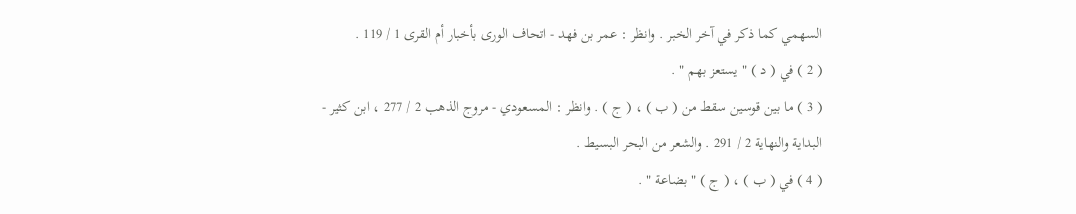السهمي كما ذكر في آخر الخبر . وانظر : عمر بن فهد - اتحاف الورى بأخبار أم القرى 1 / 119 .
( 2 ) في ( د ) " يستعز بهم " .
( 3 ) ما بين قوسين سقط من ( ب ) ، ( ج ) . وانظر : المسعودي - مروج الذهب 2 / 277 ، ابن كثير - البداية والنهاية 2 / 291 . والشعر من البحر البسيط .
( 4 ) في ( ب ) ، ( ج ) " بضاعة " .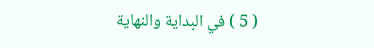( 5 ) في البداية والنهاية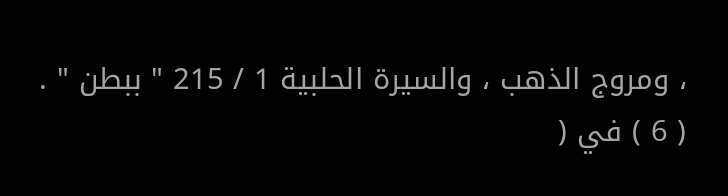، ومروج الذهب ، والسيرة الحلبية 1 / 215 " ببطن " .
( 6 ) في (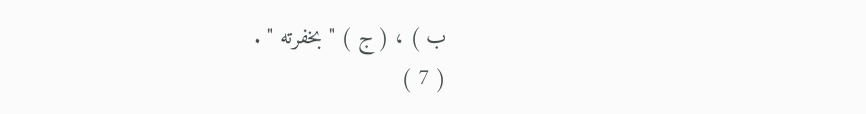ب ) ، ( ج ) " بخفرته " .
( 7 )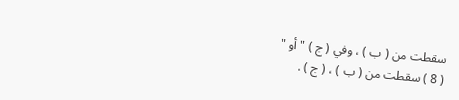سقطت من ( ب ) ، وفي ( ج ) " أو "
( 8 ) سقطت من ( ب ) ، ( ج ) .